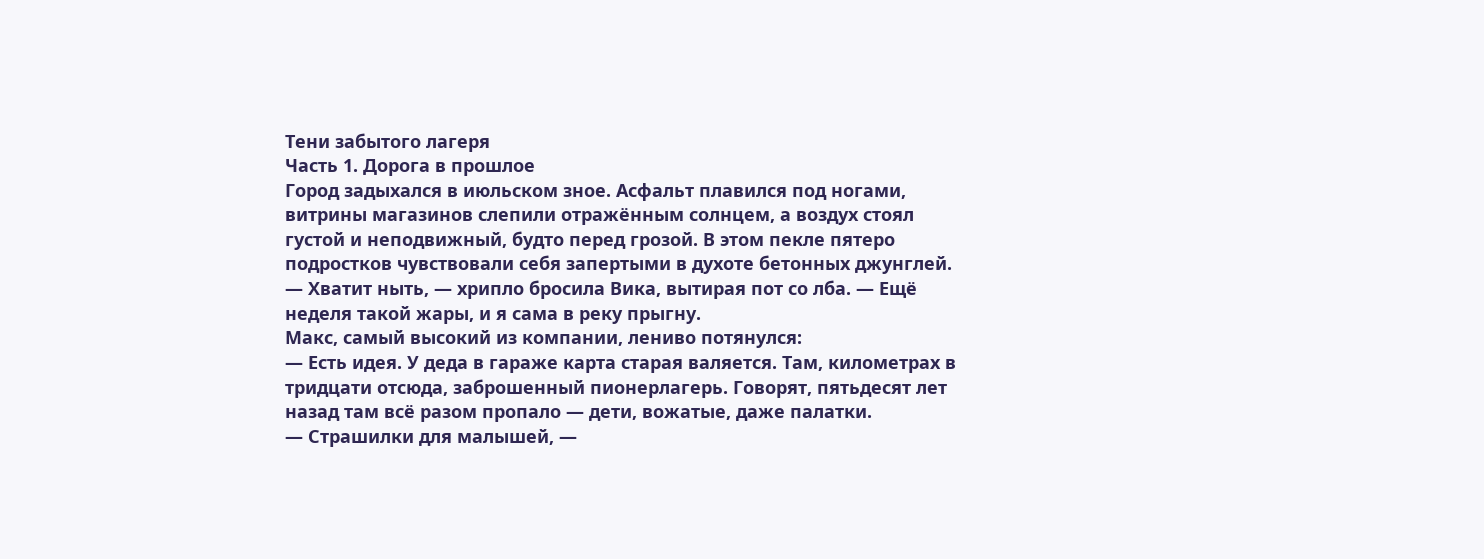Тени забытого лагеря
Часть 1. Дорога в прошлое
Город задыхался в июльском зное. Асфальт плавился под ногами, витрины магазинов слепили отражённым солнцем, а воздух стоял густой и неподвижный, будто перед грозой. В этом пекле пятеро подростков чувствовали себя запертыми в духоте бетонных джунглей.
— Хватит ныть, — хрипло бросила Вика, вытирая пот со лба. — Ещё неделя такой жары, и я сама в реку прыгну.
Макс, самый высокий из компании, лениво потянулся:
— Есть идея. У деда в гараже карта старая валяется. Там, километрах в тридцати отсюда, заброшенный пионерлагерь. Говорят, пятьдесят лет назад там всё разом пропало — дети, вожатые, даже палатки.
— Страшилки для малышей, —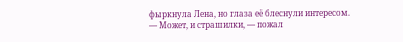фыркнула Лена, но глаза её блеснули интересом.
— Может, и страшилки, — пожал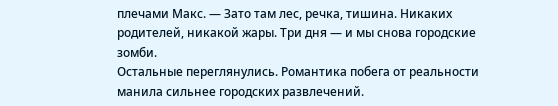плечами Макс. — Зато там лес, речка, тишина. Никаких родителей, никакой жары. Три дня — и мы снова городские зомби.
Остальные переглянулись. Романтика побега от реальности манила сильнее городских развлечений.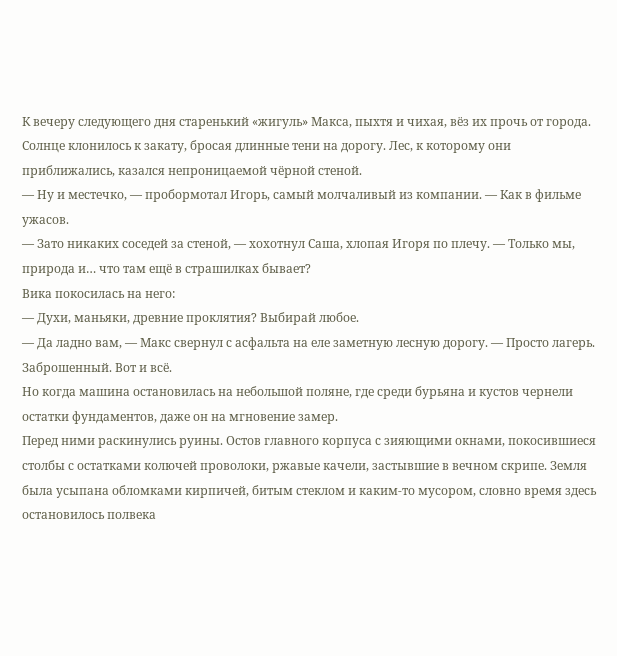К вечеру следующего дня старенький «жигуль» Макса, пыхтя и чихая, вёз их прочь от города. Солнце клонилось к закату, бросая длинные тени на дорогу. Лес, к которому они приближались, казался непроницаемой чёрной стеной.
— Ну и местечко, — пробормотал Игорь, самый молчаливый из компании. — Как в фильме ужасов.
— Зато никаких соседей за стеной, — хохотнул Саша, хлопая Игоря по плечу. — Только мы, природа и… что там ещё в страшилках бывает?
Вика покосилась на него:
— Духи, маньяки, древние проклятия? Выбирай любое.
— Да ладно вам, — Макс свернул с асфальта на еле заметную лесную дорогу. — Просто лагерь. Заброшенный. Вот и всё.
Но когда машина остановилась на небольшой поляне, где среди бурьяна и кустов чернели остатки фундаментов, даже он на мгновение замер.
Перед ними раскинулись руины. Остов главного корпуса с зияющими окнами, покосившиеся столбы с остатками колючей проволоки, ржавые качели, застывшие в вечном скрипе. Земля была усыпана обломками кирпичей, битым стеклом и каким‑то мусором, словно время здесь остановилось полвека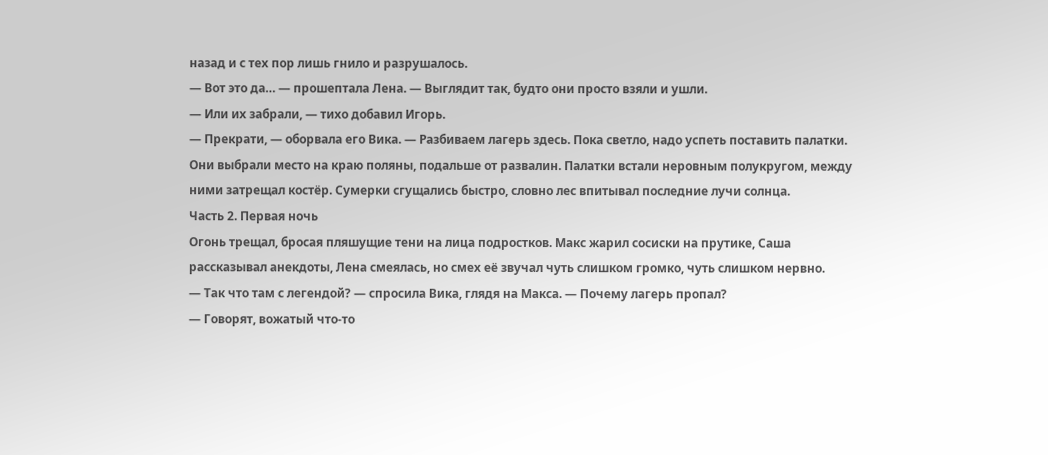назад и с тех пор лишь гнило и разрушалось.
— Вот это да… — прошептала Лена. — Выглядит так, будто они просто взяли и ушли.
— Или их забрали, — тихо добавил Игорь.
— Прекрати, — оборвала его Вика. — Разбиваем лагерь здесь. Пока светло, надо успеть поставить палатки.
Они выбрали место на краю поляны, подальше от развалин. Палатки встали неровным полукругом, между ними затрещал костёр. Сумерки сгущались быстро, словно лес впитывал последние лучи солнца.
Часть 2. Первая ночь
Огонь трещал, бросая пляшущие тени на лица подростков. Макс жарил сосиски на прутике, Саша рассказывал анекдоты, Лена смеялась, но смех её звучал чуть слишком громко, чуть слишком нервно.
— Так что там с легендой? — спросила Вика, глядя на Макса. — Почему лагерь пропал?
— Говорят, вожатый что‑то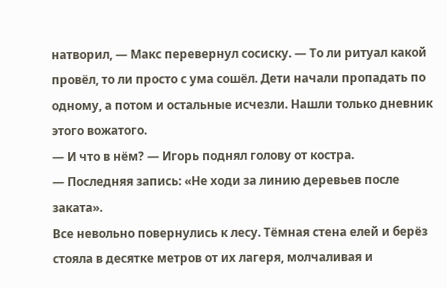натворил, — Макс перевернул сосиску. — То ли ритуал какой провёл, то ли просто с ума сошёл. Дети начали пропадать по одному, а потом и остальные исчезли. Нашли только дневник этого вожатого.
— И что в нём? — Игорь поднял голову от костра.
— Последняя запись: «Не ходи за линию деревьев после заката».
Все невольно повернулись к лесу. Тёмная стена елей и берёз стояла в десятке метров от их лагеря, молчаливая и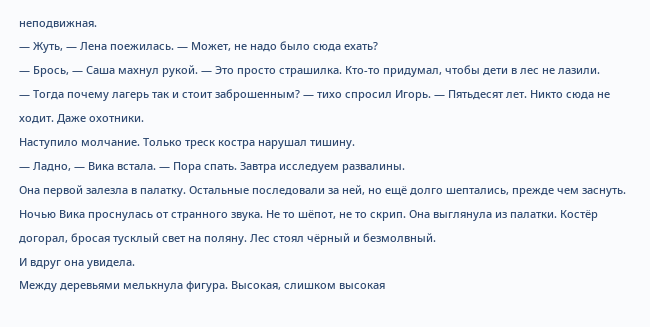неподвижная.
— Жуть, — Лена поежилась. — Может, не надо было сюда ехать?
— Брось, — Саша махнул рукой. — Это просто страшилка. Кто‑то придумал, чтобы дети в лес не лазили.
— Тогда почему лагерь так и стоит заброшенным? — тихо спросил Игорь. — Пятьдесят лет. Никто сюда не ходит. Даже охотники.
Наступило молчание. Только треск костра нарушал тишину.
— Ладно, — Вика встала. — Пора спать. Завтра исследуем развалины.
Она первой залезла в палатку. Остальные последовали за ней, но ещё долго шептались, прежде чем заснуть.
Ночью Вика проснулась от странного звука. Не то шёпот, не то скрип. Она выглянула из палатки. Костёр догорал, бросая тусклый свет на поляну. Лес стоял чёрный и безмолвный.
И вдруг она увидела.
Между деревьями мелькнула фигура. Высокая, слишком высокая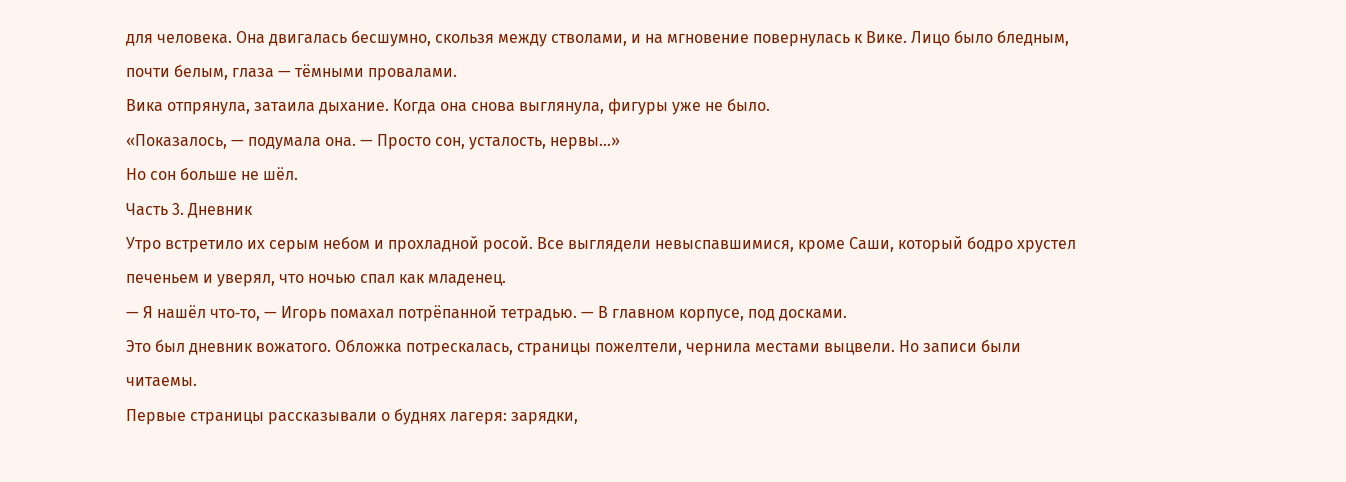для человека. Она двигалась бесшумно, скользя между стволами, и на мгновение повернулась к Вике. Лицо было бледным, почти белым, глаза — тёмными провалами.
Вика отпрянула, затаила дыхание. Когда она снова выглянула, фигуры уже не было.
«Показалось, — подумала она. — Просто сон, усталость, нервы…»
Но сон больше не шёл.
Часть 3. Дневник
Утро встретило их серым небом и прохладной росой. Все выглядели невыспавшимися, кроме Саши, который бодро хрустел печеньем и уверял, что ночью спал как младенец.
— Я нашёл что‑то, — Игорь помахал потрёпанной тетрадью. — В главном корпусе, под досками.
Это был дневник вожатого. Обложка потрескалась, страницы пожелтели, чернила местами выцвели. Но записи были читаемы.
Первые страницы рассказывали о буднях лагеря: зарядки,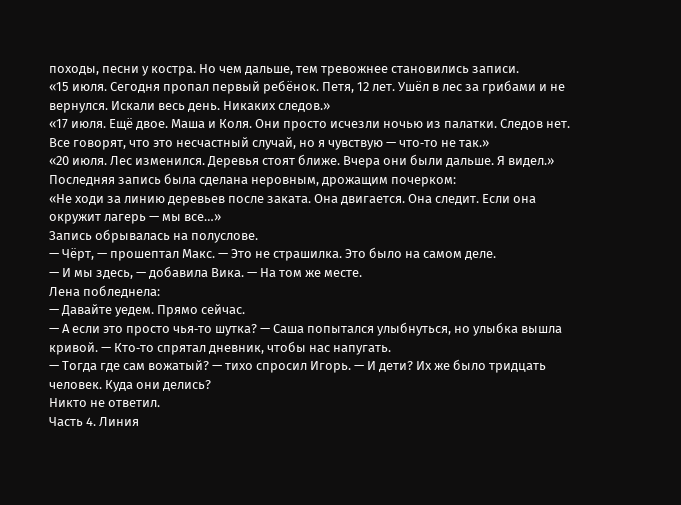походы, песни у костра. Но чем дальше, тем тревожнее становились записи.
«15 июля. Сегодня пропал первый ребёнок. Петя, 12 лет. Ушёл в лес за грибами и не вернулся. Искали весь день. Никаких следов.»
«17 июля. Ещё двое. Маша и Коля. Они просто исчезли ночью из палатки. Следов нет. Все говорят, что это несчастный случай, но я чувствую — что‑то не так.»
«20 июля. Лес изменился. Деревья стоят ближе. Вчера они были дальше. Я видел.»
Последняя запись была сделана неровным, дрожащим почерком:
«Не ходи за линию деревьев после заката. Она двигается. Она следит. Если она окружит лагерь — мы все…»
Запись обрывалась на полуслове.
— Чёрт, — прошептал Макс. — Это не страшилка. Это было на самом деле.
— И мы здесь, — добавила Вика. — На том же месте.
Лена побледнела:
— Давайте уедем. Прямо сейчас.
— А если это просто чья‑то шутка? — Саша попытался улыбнуться, но улыбка вышла кривой. — Кто‑то спрятал дневник, чтобы нас напугать.
— Тогда где сам вожатый? — тихо спросил Игорь. — И дети? Их же было тридцать человек. Куда они делись?
Никто не ответил.
Часть 4. Линия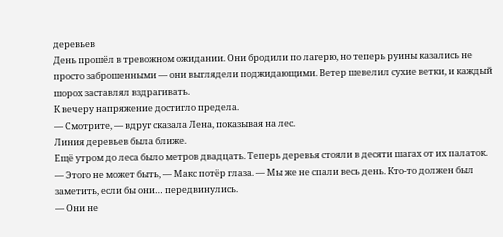деревьев
День прошёл в тревожном ожидании. Они бродили по лагерю, но теперь руины казались не просто заброшенными — они выглядели поджидающими. Ветер шевелил сухие ветки, и каждый шорох заставлял вздрагивать.
К вечеру напряжение достигло предела.
— Смотрите, — вдруг сказала Лена, показывая на лес.
Линия деревьев была ближе.
Ещё утром до леса было метров двадцать. Теперь деревья стояли в десяти шагах от их палаток.
— Этого не может быть, — Макс потёр глаза. — Мы же не спали весь день. Кто‑то должен был заметить, если бы они… передвинулись.
— Они не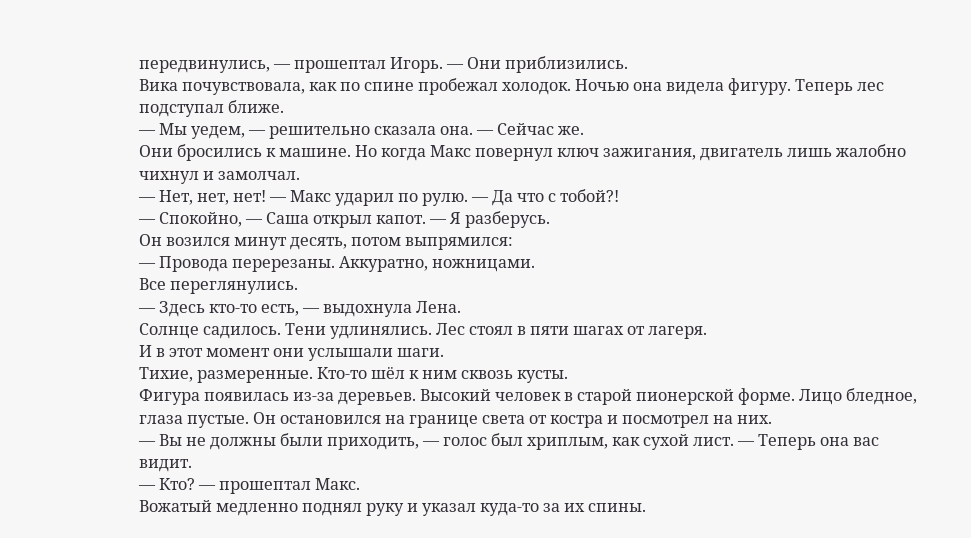передвинулись, — прошептал Игорь. — Они приблизились.
Вика почувствовала, как по спине пробежал холодок. Ночью она видела фигуру. Теперь лес подступал ближе.
— Мы уедем, — решительно сказала она. — Сейчас же.
Они бросились к машине. Но когда Макс повернул ключ зажигания, двигатель лишь жалобно чихнул и замолчал.
— Нет, нет, нет! — Макс ударил по рулю. — Да что с тобой?!
— Спокойно, — Саша открыл капот. — Я разберусь.
Он возился минут десять, потом выпрямился:
— Провода перерезаны. Аккуратно, ножницами.
Все переглянулись.
— Здесь кто‑то есть, — выдохнула Лена.
Солнце садилось. Тени удлинялись. Лес стоял в пяти шагах от лагеря.
И в этот момент они услышали шаги.
Тихие, размеренные. Кто‑то шёл к ним сквозь кусты.
Фигура появилась из‑за деревьев. Высокий человек в старой пионерской форме. Лицо бледное, глаза пустые. Он остановился на границе света от костра и посмотрел на них.
— Вы не должны были приходить, — голос был хриплым, как сухой лист. — Теперь она вас видит.
— Кто? — прошептал Макс.
Вожатый медленно поднял руку и указал куда‑то за их спины.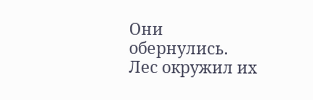Они обернулись.
Лес окружил их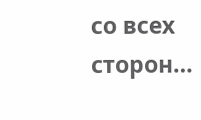со всех сторон…